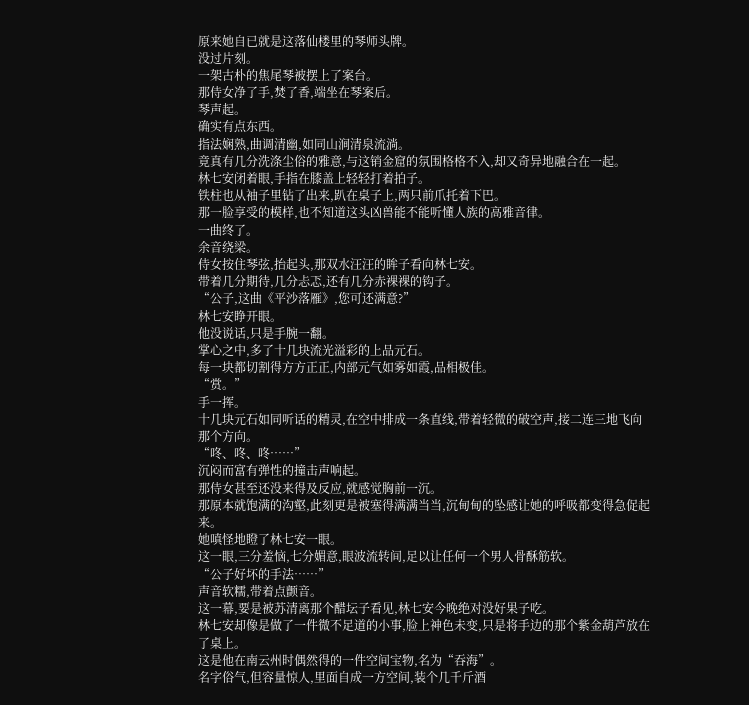原来她自已就是这落仙楼里的琴师头牌。
没过片刻。
一架古朴的焦尾琴被摆上了案台。
那侍女净了手,焚了香,端坐在琴案后。
琴声起。
确实有点东西。
指法娴熟,曲调清幽,如同山涧清泉流淌。
竟真有几分洗涤尘俗的雅意,与这销金窟的氛围格格不入,却又奇异地融合在一起。
林七安闭着眼,手指在膝盖上轻轻打着拍子。
铁柱也从袖子里钻了出来,趴在桌子上,两只前爪托着下巴。
那一脸享受的模样,也不知道这头凶兽能不能听懂人族的高雅音律。
一曲终了。
余音绕梁。
侍女按住琴弦,抬起头,那双水汪汪的眸子看向林七安。
带着几分期待,几分忐忑,还有几分赤裸裸的钩子。
“公子,这曲《平沙落雁》,您可还满意?”
林七安睁开眼。
他没说话,只是手腕一翻。
掌心之中,多了十几块流光溢彩的上品元石。
每一块都切割得方方正正,内部元气如雾如霞,品相极佳。
“赏。”
手一挥。
十几块元石如同听话的精灵,在空中排成一条直线,带着轻微的破空声,接二连三地飞向那个方向。
“咚、咚、咚……”
沉闷而富有弹性的撞击声响起。
那侍女甚至还没来得及反应,就感觉胸前一沉。
那原本就饱满的沟壑,此刻更是被塞得满满当当,沉甸甸的坠感让她的呼吸都变得急促起来。
她嗔怪地瞪了林七安一眼。
这一眼,三分羞恼,七分媚意,眼波流转间,足以让任何一个男人骨酥筋软。
“公子好坏的手法……”
声音软糯,带着点颤音。
这一幕,要是被苏清离那个醋坛子看见,林七安今晚绝对没好果子吃。
林七安却像是做了一件微不足道的小事,脸上神色未变,只是将手边的那个紫金葫芦放在了桌上。
这是他在南云州时偶然得的一件空间宝物,名为“吞海”。
名字俗气,但容量惊人,里面自成一方空间,装个几千斤酒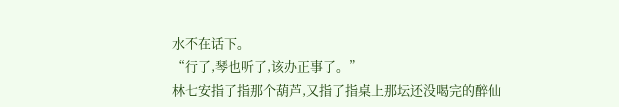水不在话下。
“行了,琴也听了,该办正事了。”
林七安指了指那个葫芦,又指了指桌上那坛还没喝完的醉仙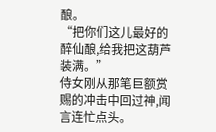酿。
“把你们这儿最好的醉仙酿,给我把这葫芦装满。”
侍女刚从那笔巨额赏赐的冲击中回过神,闻言连忙点头。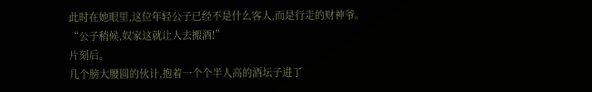此时在她眼里,这位年轻公子已经不是什么客人,而是行走的财神爷。
“公子稍候,奴家这就让人去搬酒!”
片刻后。
几个膀大腰圆的伙计,抱着一个个半人高的酒坛子进了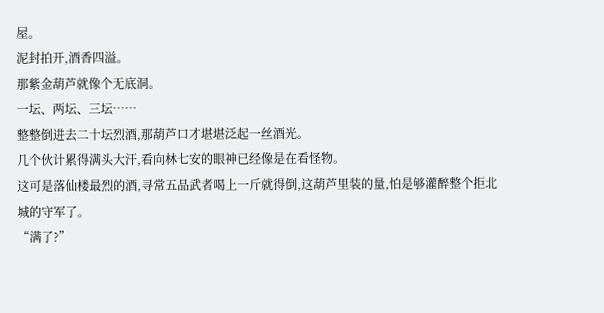屋。
泥封拍开,酒香四溢。
那紫金葫芦就像个无底洞。
一坛、两坛、三坛……
整整倒进去二十坛烈酒,那葫芦口才堪堪泛起一丝酒光。
几个伙计累得满头大汗,看向林七安的眼神已经像是在看怪物。
这可是落仙楼最烈的酒,寻常五品武者喝上一斤就得倒,这葫芦里装的量,怕是够灌醉整个拒北城的守军了。
“满了?”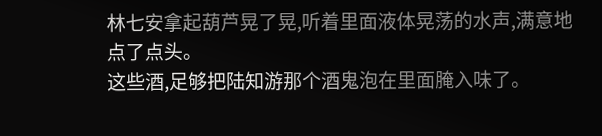林七安拿起葫芦晃了晃,听着里面液体晃荡的水声,满意地点了点头。
这些酒,足够把陆知游那个酒鬼泡在里面腌入味了。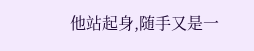他站起身,随手又是一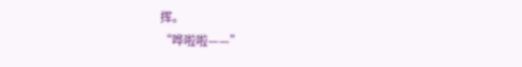挥。
“哗啦啦——”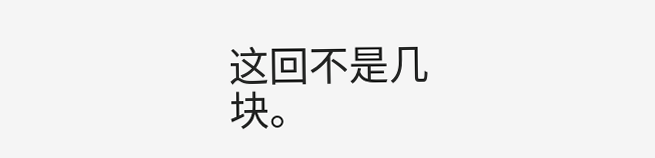这回不是几块。